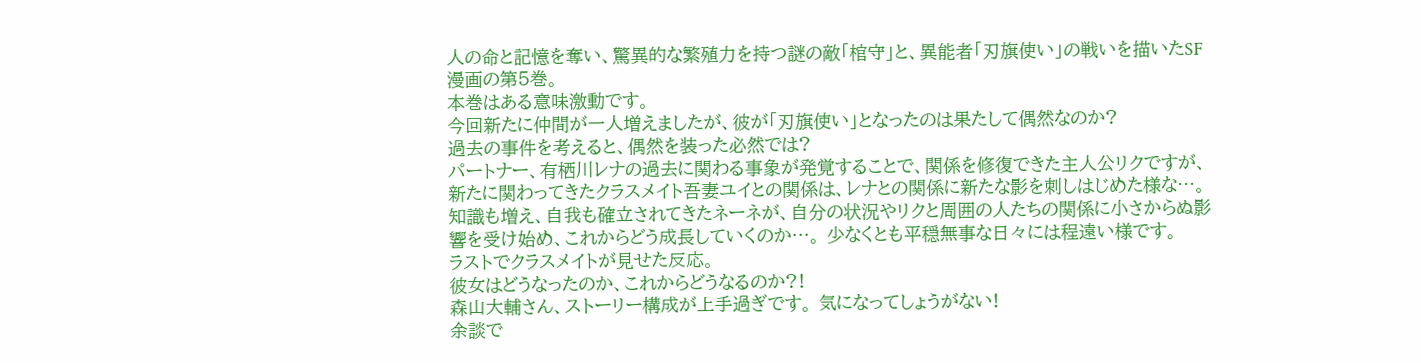人の命と記憶を奪い、驚異的な繁殖力を持つ謎の敵「棺守」と、異能者「刃旗使い」の戦いを描いたSF漫画の第5巻。
本巻はある意味激動です。
今回新たに仲間が一人増えましたが、彼が「刃旗使い」となったのは果たして偶然なのか?
過去の事件を考えると、偶然を装った必然では?
パートナー、有栖川レナの過去に関わる事象が発覚することで、関係を修復できた主人公リクですが、新たに関わってきたクラスメイト吾妻ユイとの関係は、レナとの関係に新たな影を刺しはじめた様な…。
知識も増え、自我も確立されてきたネーネが、自分の状況やリクと周囲の人たちの関係に小さからぬ影響を受け始め、これからどう成長していくのか…。 少なくとも平穏無事な日々には程遠い様です。
ラストでクラスメイトが見せた反応。
彼女はどうなったのか、これからどうなるのか?!
森山大輔さん、ストーリー構成が上手過ぎです。 気になってしょうがない!
余談で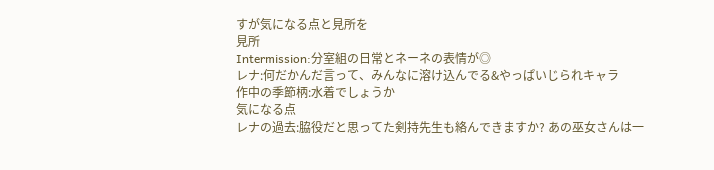すが気になる点と見所を
見所
Intermission:分室組の日常とネーネの表情が◎
レナ:何だかんだ言って、みんなに溶け込んでる&やっぱいじられキャラ
作中の季節柄:水着でしょうか
気になる点
レナの過去:脇役だと思ってた剣持先生も絡んできますか? あの巫女さんは一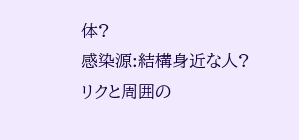体?
感染源:結構身近な人?
リクと周囲の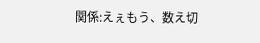関係:えぇもう、数え切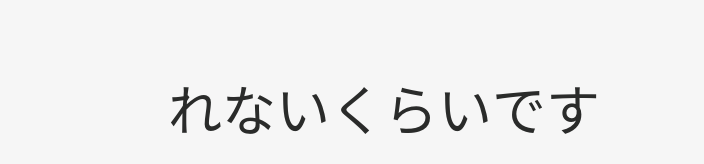れないくらいです